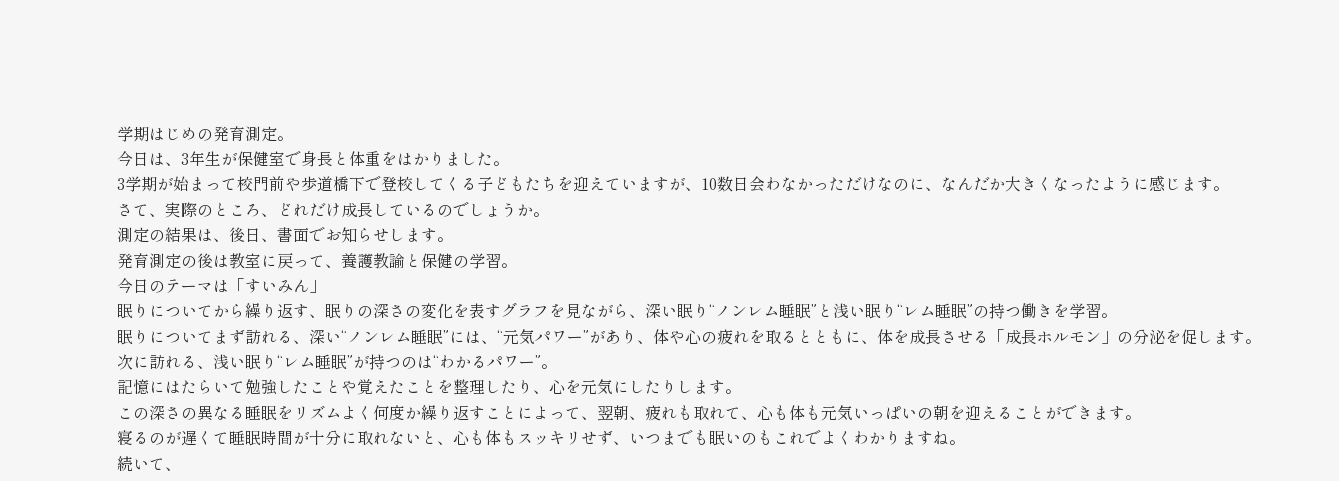学期はじめの発育測定。
今日は、3年生が保健室で身長と体重をはかりました。
3学期が始まって校門前や歩道橋下で登校してくる子どもたちを迎えていますが、10数日会わなかっただけなのに、なんだか大きくなったように感じます。
さて、実際のところ、どれだけ成長しているのでしょうか。
測定の結果は、後日、書面でお知らせします。
発育測定の後は教室に戻って、養護教諭と保健の学習。
今日のテーマは「すいみん」
眠りについてから繰り返す、眠りの深さの変化を表すグラフを見ながら、深い眠り“ノンレム睡眠”と浅い眠り“レム睡眠”の持つ働きを学習。
眠りについてまず訪れる、深い“ノンレム睡眠”には、“元気パワー”があり、体や心の疲れを取るとともに、体を成長させる「成長ホルモン」の分泌を促します。
次に訪れる、浅い眠り“レム睡眠”が持つのは“わかるパワー”。
記憶にはたらいて勉強したことや覚えたことを整理したり、心を元気にしたりします。
この深さの異なる睡眠をリズムよく何度か繰り返すことによって、翌朝、疲れも取れて、心も体も元気いっぱいの朝を迎えることができます。
寝るのが遅くて睡眠時間が十分に取れないと、心も体もスッキリせず、いつまでも眠いのもこれでよくわかりますね。
続いて、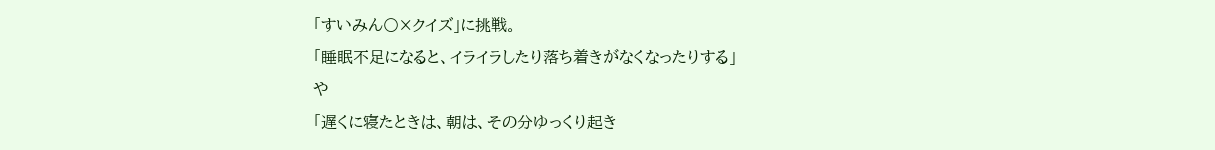「すいみん〇×クイズ」に挑戦。
「睡眠不足になると、イライラしたり落ち着きがなくなったりする」
や
「遅くに寝たときは、朝は、その分ゆっくり起き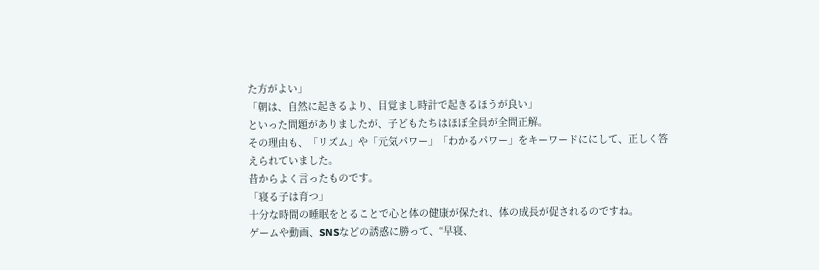た方がよい」
「朝は、自然に起きるより、目覚まし時計で起きるほうが良い」
といった問題がありましたが、子どもたちはほぼ全員が全問正解。
その理由も、「リズム」や「元気パワー」「わかるパワー」をキーワードににして、正しく答えられていました。
昔からよく言ったものです。
「寝る子は育つ」
十分な時間の睡眠をとることで心と体の健康が保たれ、体の成長が促されるのですね。
ゲームや動画、SNSなどの誘惑に勝って、“早寝、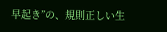早起き”の、規則正しい生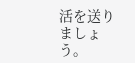活を送りましょう。